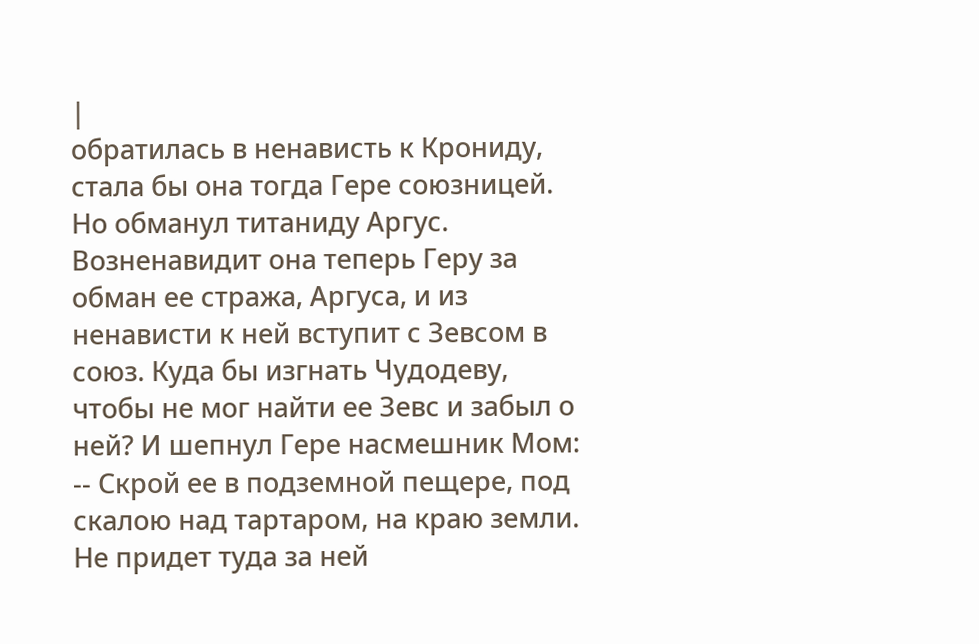|
обратилась в ненависть к Крониду, стала бы она тогда Гере союзницей. Но обманул титаниду Аргус. Возненавидит она теперь Геру за обман ее стража, Аргуса, и из ненависти к ней вступит с Зевсом в союз. Куда бы изгнать Чудодеву, чтобы не мог найти ее Зевс и забыл о ней? И шепнул Гере насмешник Мом: -- Скрой ее в подземной пещере, под скалою над тартаром, на краю земли. Не придет туда за ней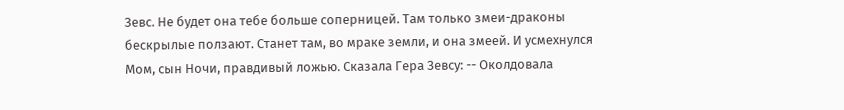Зевс. Не будет она тебе больше соперницей. Там только змеи-драконы бескрылые ползают. Станет там, во мраке земли, и она змеей. И усмехнулся Мом, сын Ночи, правдивый ложью. Сказала Гера Зевсу: -- Околдовала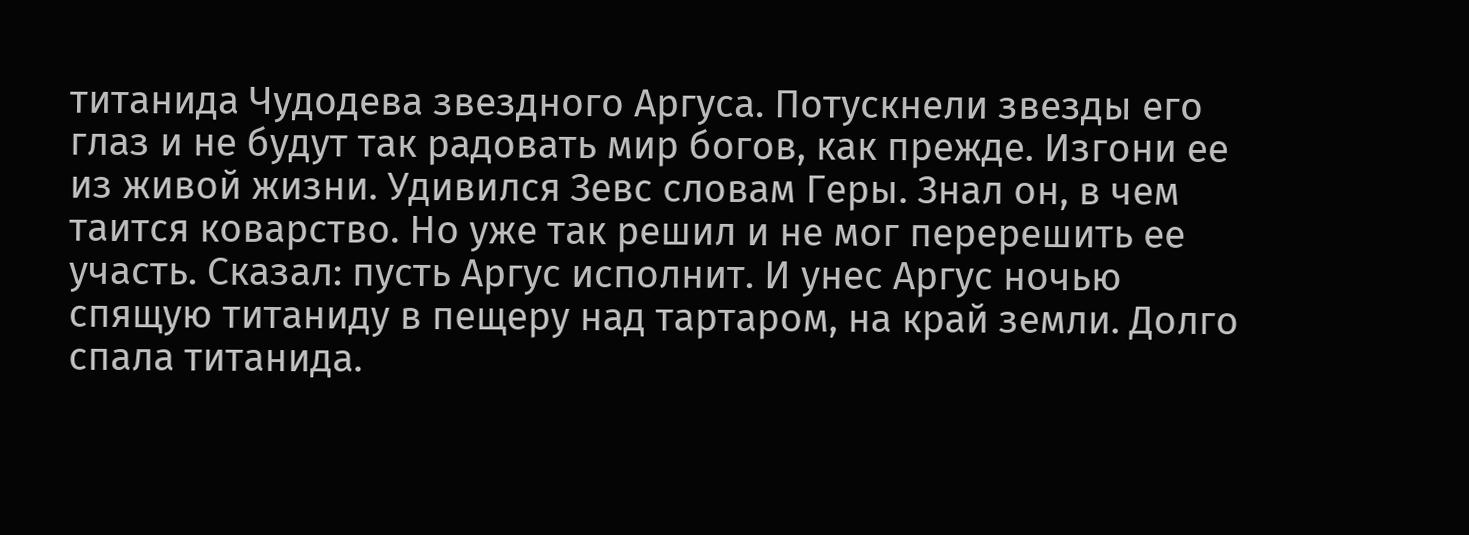титанида Чудодева звездного Аргуса. Потускнели звезды его глаз и не будут так радовать мир богов, как прежде. Изгони ее из живой жизни. Удивился Зевс словам Геры. Знал он, в чем таится коварство. Но уже так решил и не мог перерешить ее участь. Сказал: пусть Аргус исполнит. И унес Аргус ночью спящую титаниду в пещеру над тартаром, на край земли. Долго спала титанида.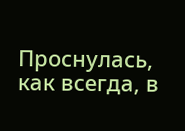Проснулась, как всегда, в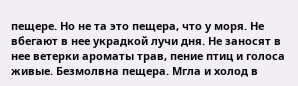пещере. Но не та это пещера, что у моря. Не вбегают в нее украдкой лучи дня. Не заносят в нее ветерки ароматы трав, пение птиц и голоса живые. Безмолвна пещера. Мгла и холод в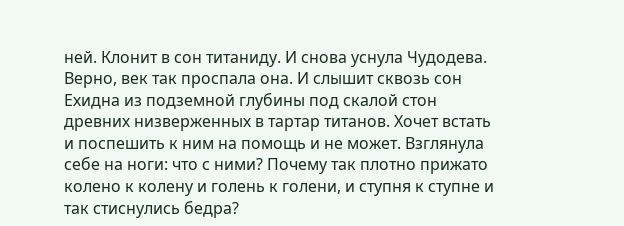ней. Клонит в сон титаниду. И снова уснула Чудодева. Верно, век так проспала она. И слышит сквозь сон Ехидна из подземной глубины под скалой стон древних низверженных в тартар титанов. Хочет встать и поспешить к ним на помощь и не может. Взглянула себе на ноги: что с ними? Почему так плотно прижато колено к колену и голень к голени, и ступня к ступне и так стиснулись бедра?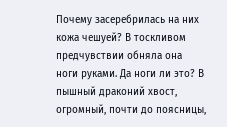Почему засеребрилась на них кожа чешуей? В тоскливом предчувствии обняла она ноги руками. Да ноги ли это? В пышный драконий хвост, огромный, почти до поясницы,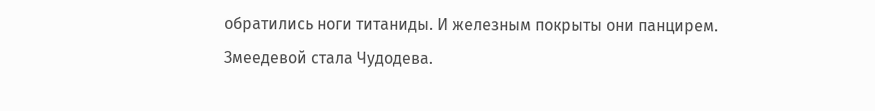обратились ноги титаниды. И железным покрыты они панцирем. Змеедевой стала Чудодева.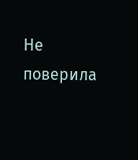Не поверила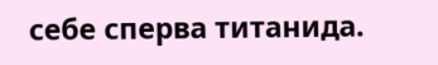себе сперва титанида.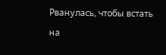Рванулась, чтобы встать на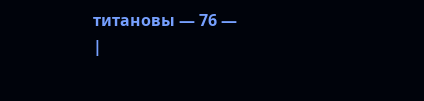титановы — 76 —
|